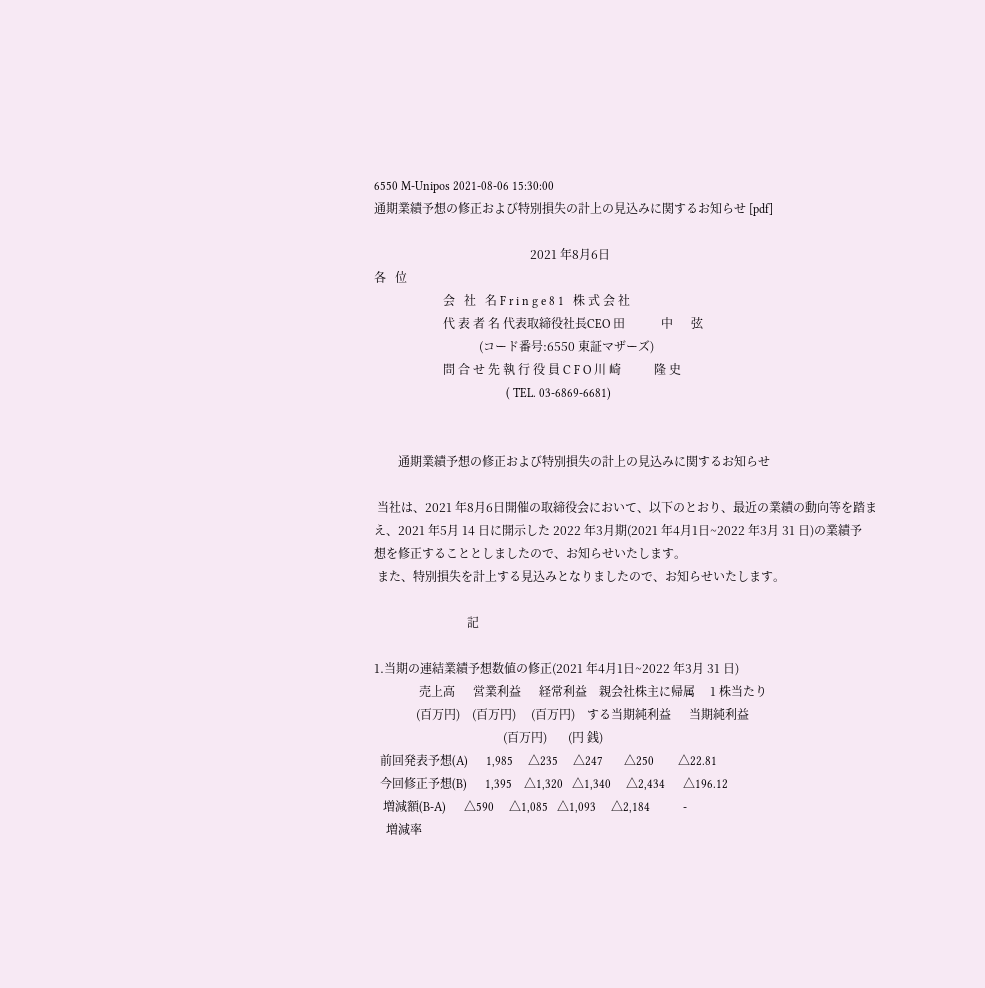6550 M-Unipos 2021-08-06 15:30:00
通期業績予想の修正および特別損失の計上の見込みに関するお知らせ [pdf]

                                                    2021 年8月6日
各   位
                       会   社   名 F r i n g e 8 1   株 式 会 社
                       代 表 者 名 代表取締役社長CEO 田            中      弦
                                   (コード番号:6550 東証マザーズ)
                       問 合 せ 先 執 行 役 員 C F O 川 崎           隆 史
                                            ( TEL. 03-6869-6681)


        通期業績予想の修正および特別損失の計上の見込みに関するお知らせ

 当社は、2021 年8月6日開催の取締役会において、以下のとおり、最近の業績の動向等を踏ま
え、2021 年5月 14 日に開示した 2022 年3月期(2021 年4月1日~2022 年3月 31 日)の業績予
想を修正することとしましたので、お知らせいたします。
 また、特別損失を計上する見込みとなりましたので、お知らせいたします。

                               記

1.当期の連結業績予想数値の修正(2021 年4月1日~2022 年3月 31 日)
               売上高      営業利益      経常利益    親会社株主に帰属     1 株当たり
              (百万円)    (百万円)     (百万円)    する当期純利益      当期純利益
                                           (百万円)       (円 銭)
  前回発表予想(A)      1,985     △235     △247       △250        △22.81
  今回修正予想(B)      1,395    △1,320   △1,340     △2,434      △196.12
   増減額(B-A)      △590     △1,085   △1,093     △2,184           -
    増減率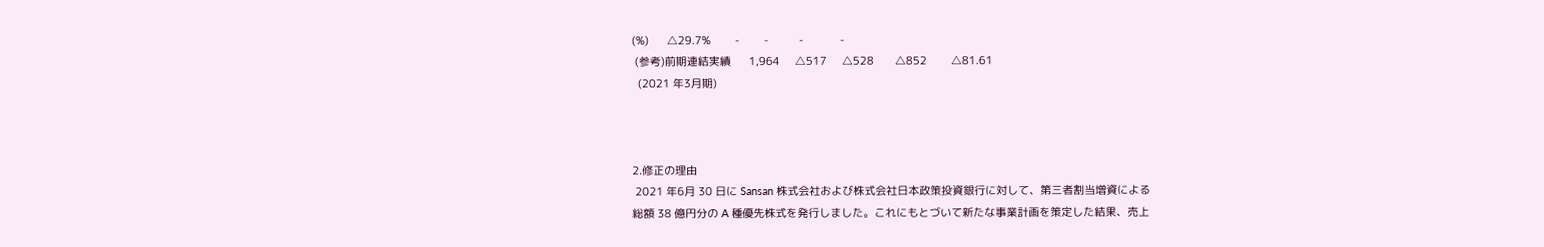(%)      △29.7%        -        -          -            -
 (参考)前期連結実績      1,964     △517     △528       △852        △81.61
  (2021 年3月期)



2.修正の理由
 2021 年6月 30 日に Sansan 株式会社および株式会社日本政策投資銀行に対して、第三者割当増資による
総額 38 億円分の A 種優先株式を発行しました。これにもとづいて新たな事業計画を策定した結果、売上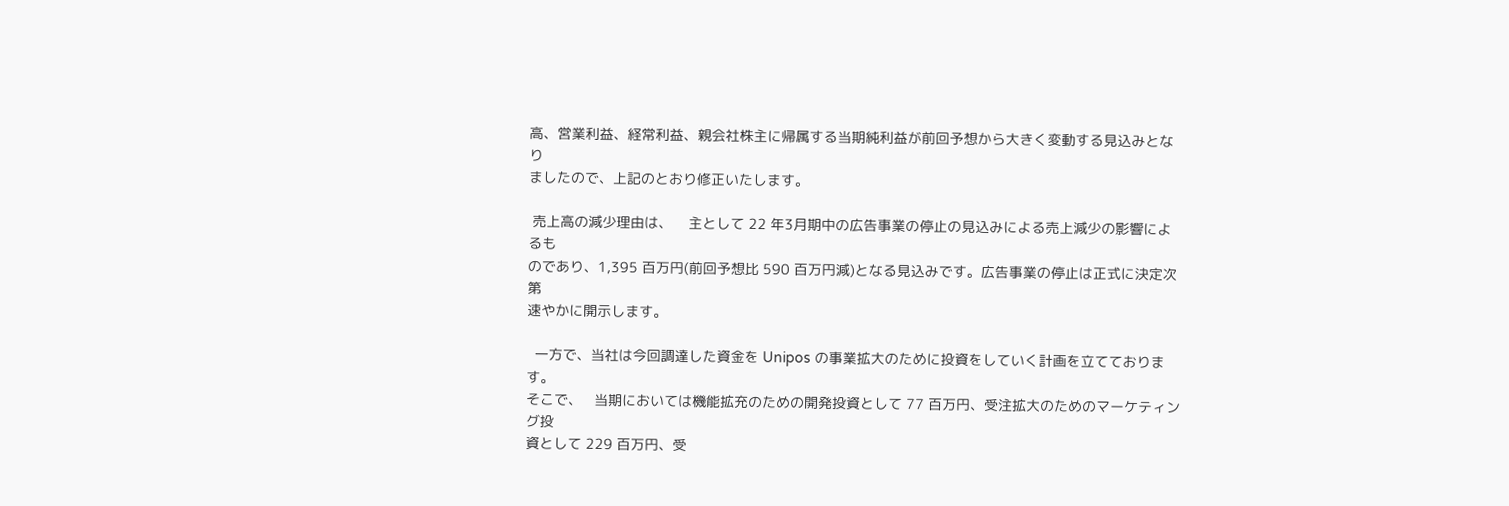高、営業利益、経常利益、親会社株主に帰属する当期純利益が前回予想から大きく変動する見込みとなり
ましたので、上記のとおり修正いたします。

 売上高の減少理由は、    主として 22 年3月期中の広告事業の停止の見込みによる売上減少の影響によるも
のであり、1,395 百万円(前回予想比 590 百万円減)となる見込みです。広告事業の停止は正式に決定次第
速やかに開示します。

  一方で、当社は今回調達した資金を Unipos の事業拡大のために投資をしていく計画を立てております。
そこで、   当期においては機能拡充のための開発投資として 77 百万円、受注拡大のためのマーケティング投
資として 229 百万円、受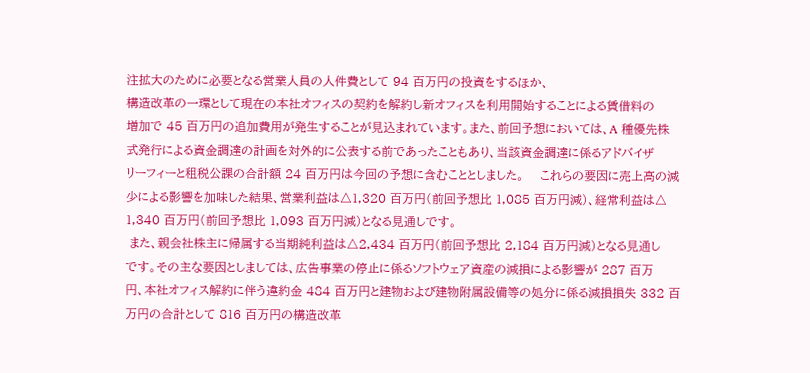注拡大のために必要となる営業人員の人件費として 94 百万円の投資をするほか、
構造改革の一環として現在の本社オフィスの契約を解約し新オフィスを利用開始することによる賃借料の
増加で 45 百万円の追加費用が発生することが見込まれています。また、前回予想においては、A 種優先株
式発行による資金調達の計画を対外的に公表する前であったこともあり、当該資金調達に係るアドバイザ
リーフィーと租税公課の合計額 24 百万円は今回の予想に含むこととしました。    これらの要因に売上高の減
少による影響を加味した結果、営業利益は△1,320 百万円(前回予想比 1,085 百万円減)、経常利益は△
1,340 百万円(前回予想比 1,093 百万円減)となる見通しです。
 また、親会社株主に帰属する当期純利益は△2,434 百万円(前回予想比 2,184 百万円減)となる見通し
です。その主な要因としましては、広告事業の停止に係るソフトウェア資産の減損による影響が 287 百万
円、本社オフィス解約に伴う違約金 484 百万円と建物および建物附属設備等の処分に係る減損損失 332 百
万円の合計として 816 百万円の構造改革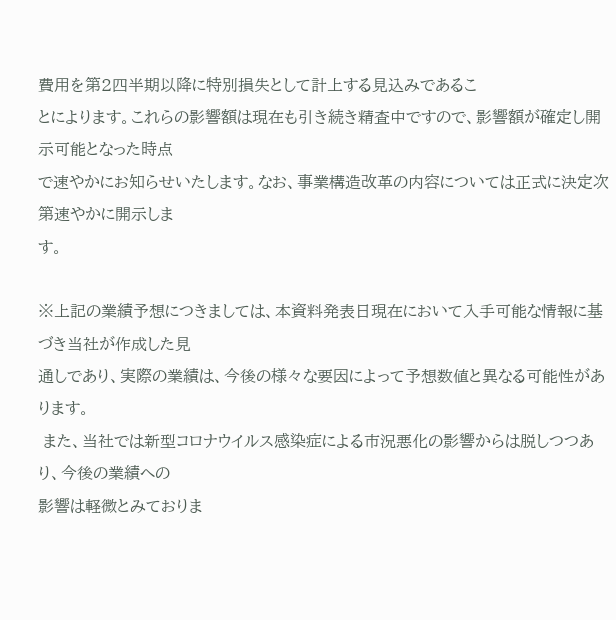費用を第2四半期以降に特別損失として計上する見込みであるこ
とによります。これらの影響額は現在も引き続き精査中ですので、影響額が確定し開示可能となった時点
で速やかにお知らせいたします。なお、事業構造改革の内容については正式に決定次第速やかに開示しま
す。

※上記の業績予想につきましては、本資料発表日現在において入手可能な情報に基づき当社が作成した見
通しであり、実際の業績は、今後の様々な要因によって予想数値と異なる可能性があります。
 また、当社では新型コロナウイルス感染症による市況悪化の影響からは脱しつつあり、今後の業績への
影響は軽微とみておりま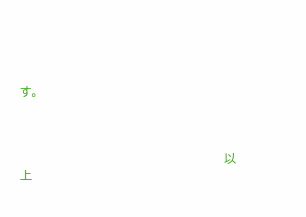す。



                                                   以上